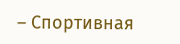– Спортивная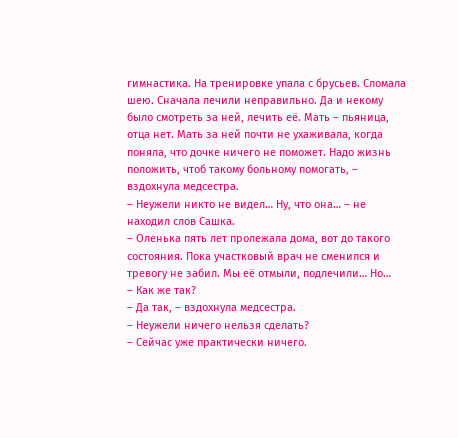гимнастика. На тренировке упала с брусьев. Сломала шею. Сначала лечили неправильно. Да и некому было смотреть за ней, лечить её. Мать – пьяница, отца нет. Мать за ней почти не ухаживала, когда поняла, что дочке ничего не поможет. Надо жизнь положить, чтоб такому больному помогать, – вздохнула медсестра.
– Неужели никто не видел… Ну, что она… – не находил слов Сашка.
– Оленька пять лет пролежала дома, вот до такого состояния. Пока участковый врач не сменился и тревогу не забил. Мы её отмыли, подлечили… Но…
– Как же так?
– Да так, – вздохнула медсестра.
– Неужели ничего нельзя сделать?
– Сейчас уже практически ничего.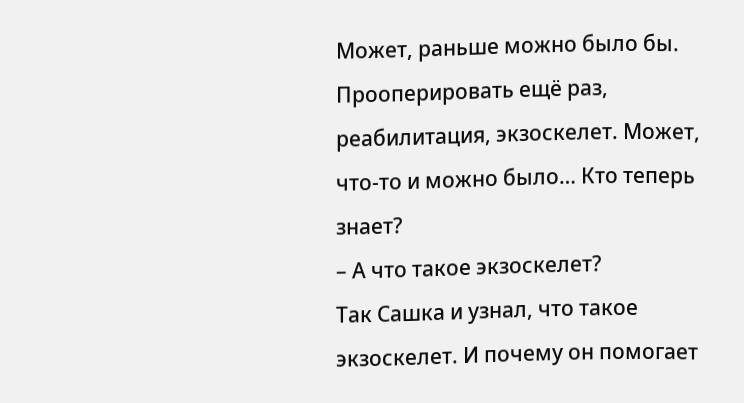Может, раньше можно было бы. Прооперировать ещё раз, реабилитация, экзоскелет. Может, что-то и можно было… Кто теперь знает?
– А что такое экзоскелет?
Так Сашка и узнал, что такое экзоскелет. И почему он помогает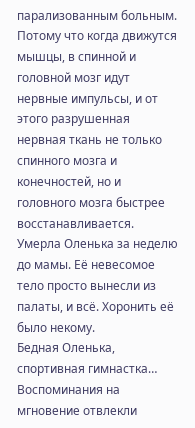парализованным больным. Потому что когда движутся мышцы, в спинной и головной мозг идут нервные импульсы, и от этого разрушенная нервная ткань не только спинного мозга и конечностей, но и головного мозга быстрее восстанавливается.
Умерла Оленька за неделю до мамы. Её невесомое тело просто вынесли из палаты, и всё. Хоронить её было некому.
Бедная Оленька, спортивная гимнастка…
Воспоминания на мгновение отвлекли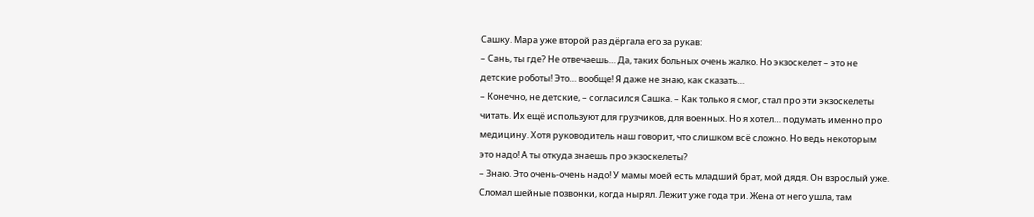Сашку. Мара уже второй раз дёргала его за рукав:
– Сань, ты где? Не отвечаешь… Да, таких больных очень жалко. Но экзоскелет – это не детские роботы! Это… вообще! Я даже не знаю, как сказать…
– Конечно, не детские, – согласился Сашка. – Как только я смог, стал про эти экзоскелеты читать. Их ещё используют для грузчиков, для военных. Но я хотел… подумать именно про медицину. Хотя руководитель наш говорит, что слишком всё сложно. Но ведь некоторым это надо! А ты откуда знаешь про экзоскелеты?
– Знаю. Это очень-очень надо! У мамы моей есть младший брат, мой дядя. Он взрослый уже. Сломал шейные позвонки, когда нырял. Лежит уже года три. Жена от него ушла, там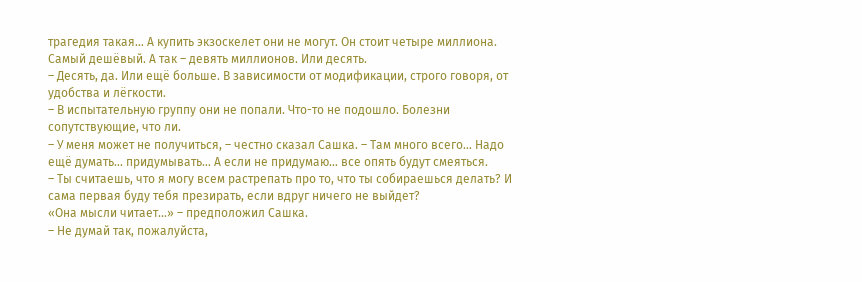трагедия такая… А купить экзоскелет они не могут. Он стоит четыре миллиона. Самый дешёвый. А так – девять миллионов. Или десять.
– Десять, да. Или ещё больше. В зависимости от модификации, строго говоря, от удобства и лёгкости.
– В испытательную группу они не попали. Что-то не подошло. Болезни сопутствующие, что ли.
– У меня может не получиться, – честно сказал Сашка. – Там много всего… Надо ещё думать… придумывать… А если не придумаю… все опять будут смеяться.
– Ты считаешь, что я могу всем растрепать про то, что ты собираешься делать? И сама первая буду тебя презирать, если вдруг ничего не выйдет?
«Она мысли читает…» – предположил Сашка.
– Не думай так, пожалуйста,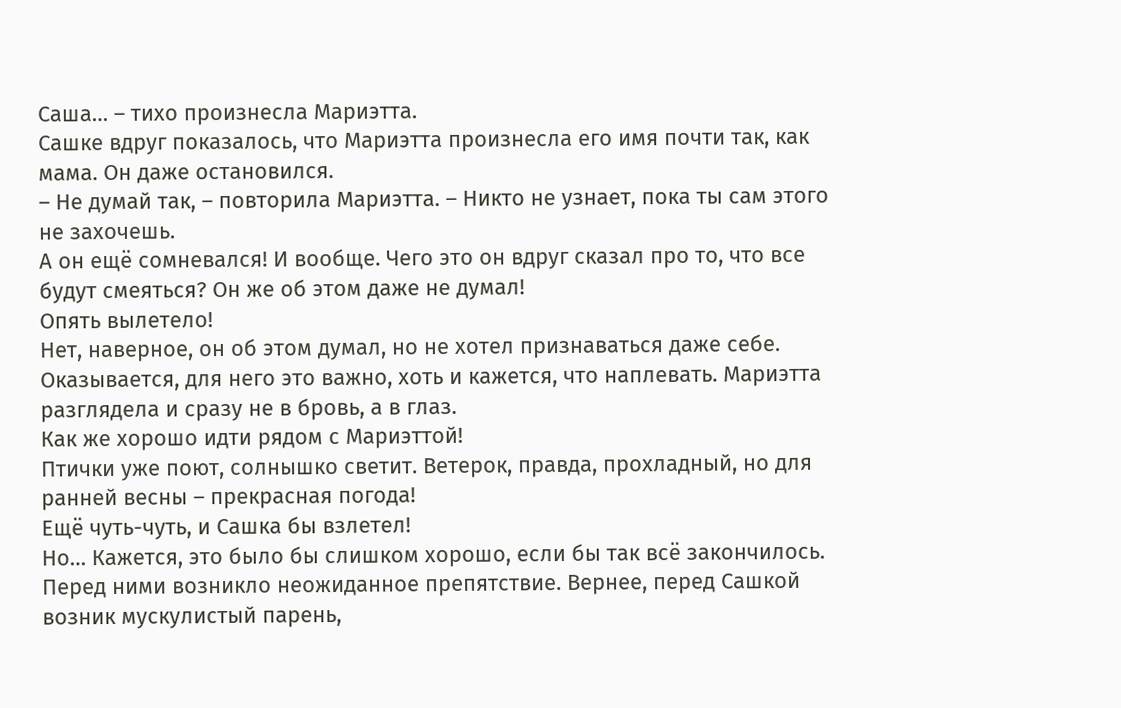Саша… – тихо произнесла Мариэтта.
Сашке вдруг показалось, что Мариэтта произнесла его имя почти так, как мама. Он даже остановился.
– Не думай так, – повторила Мариэтта. – Никто не узнает, пока ты сам этого не захочешь.
А он ещё сомневался! И вообще. Чего это он вдруг сказал про то, что все будут смеяться? Он же об этом даже не думал!
Опять вылетело!
Нет, наверное, он об этом думал, но не хотел признаваться даже себе.
Оказывается, для него это важно, хоть и кажется, что наплевать. Мариэтта разглядела и сразу не в бровь, а в глаз.
Как же хорошо идти рядом с Мариэттой!
Птички уже поют, солнышко светит. Ветерок, правда, прохладный, но для ранней весны – прекрасная погода!
Ещё чуть-чуть, и Сашка бы взлетел!
Но… Кажется, это было бы слишком хорошо, если бы так всё закончилось.
Перед ними возникло неожиданное препятствие. Вернее, перед Сашкой возник мускулистый парень,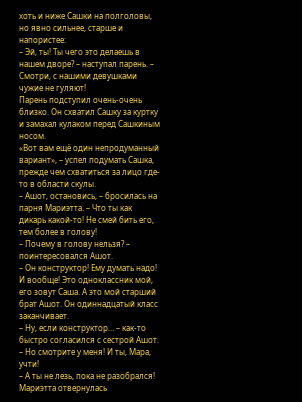хоть и ниже Сашки на полголовы, но явно сильнее, старше и напористее:
– Эй, ты! Ты чего это делаешь в нашем дворе? – наступал парень. – Смотри, с нашими девушками чужие не гуляют!
Парень подступил очень-очень близко. Он схватил Сашку за куртку и замахал кулаком перед Сашкиным носом.
«Вот вам ещё один непродуманный вариант», – успел подумать Сашка, прежде чем схватиться за лицо где-то в области скулы.
– Ашот, остановись, – бросилась на парня Мариэтта. – Что ты как дикарь какой-то! Не смей бить его, тем более в голову!
– Почему в голову нельзя? – поинтересовался Ашот.
– Он конструктор! Ему думать надо! И вообще! Это одноклассник мой, его зовут Саша. А это мой старший брат Ашот. Он одиннадцатый класс заканчивает.
– Ну, если конструктор… – как-то быстро согласился с сестрой Ашот. – Но смотрите у меня! И ты, Мара, учти!
– А ты не лезь, пока не разобрался!
Мариэтта отвернулась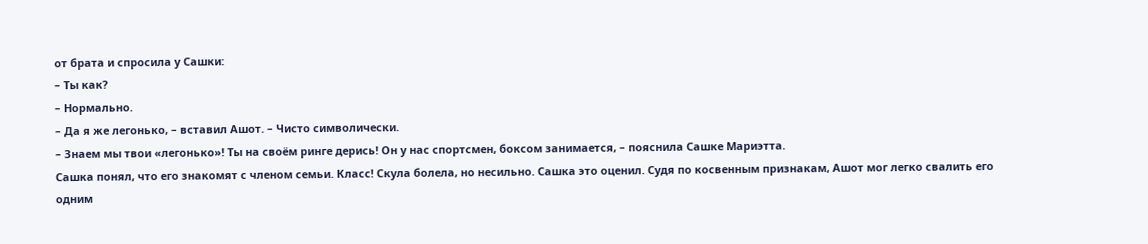от брата и спросила у Сашки:
– Ты как?
– Нормально.
– Да я же легонько, – вставил Ашот. – Чисто символически.
– Знаем мы твои «легонько»! Ты на своём ринге дерись! Он у нас спортсмен, боксом занимается, – пояснила Сашке Мариэтта.
Сашка понял, что его знакомят с членом семьи. Класс! Скула болела, но несильно. Сашка это оценил. Судя по косвенным признакам, Ашот мог легко свалить его одним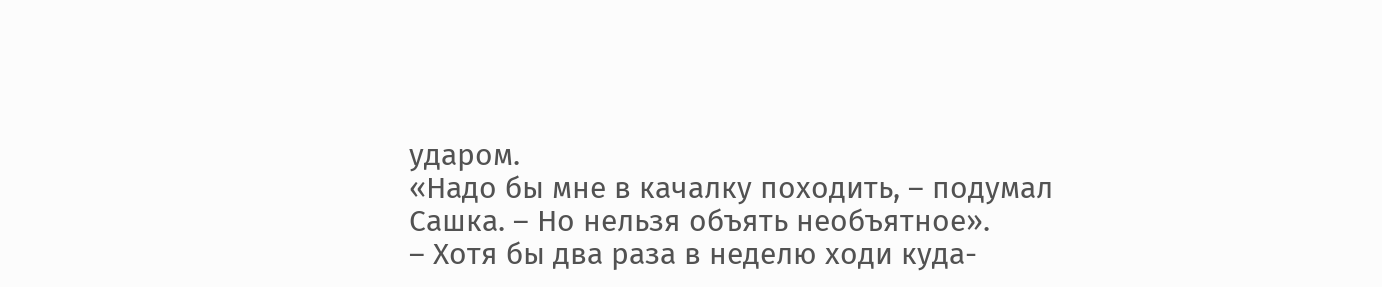ударом.
«Надо бы мне в качалку походить, – подумал Сашка. – Но нельзя объять необъятное».
– Хотя бы два раза в неделю ходи куда-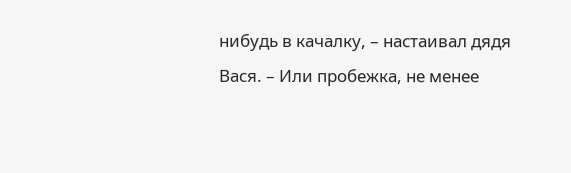нибудь в качалку, – настаивал дядя Вася. – Или пробежка, не менее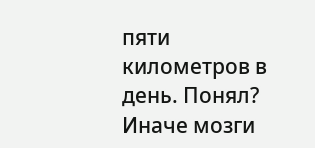пяти километров в день. Понял? Иначе мозги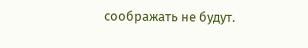соображать не будут.